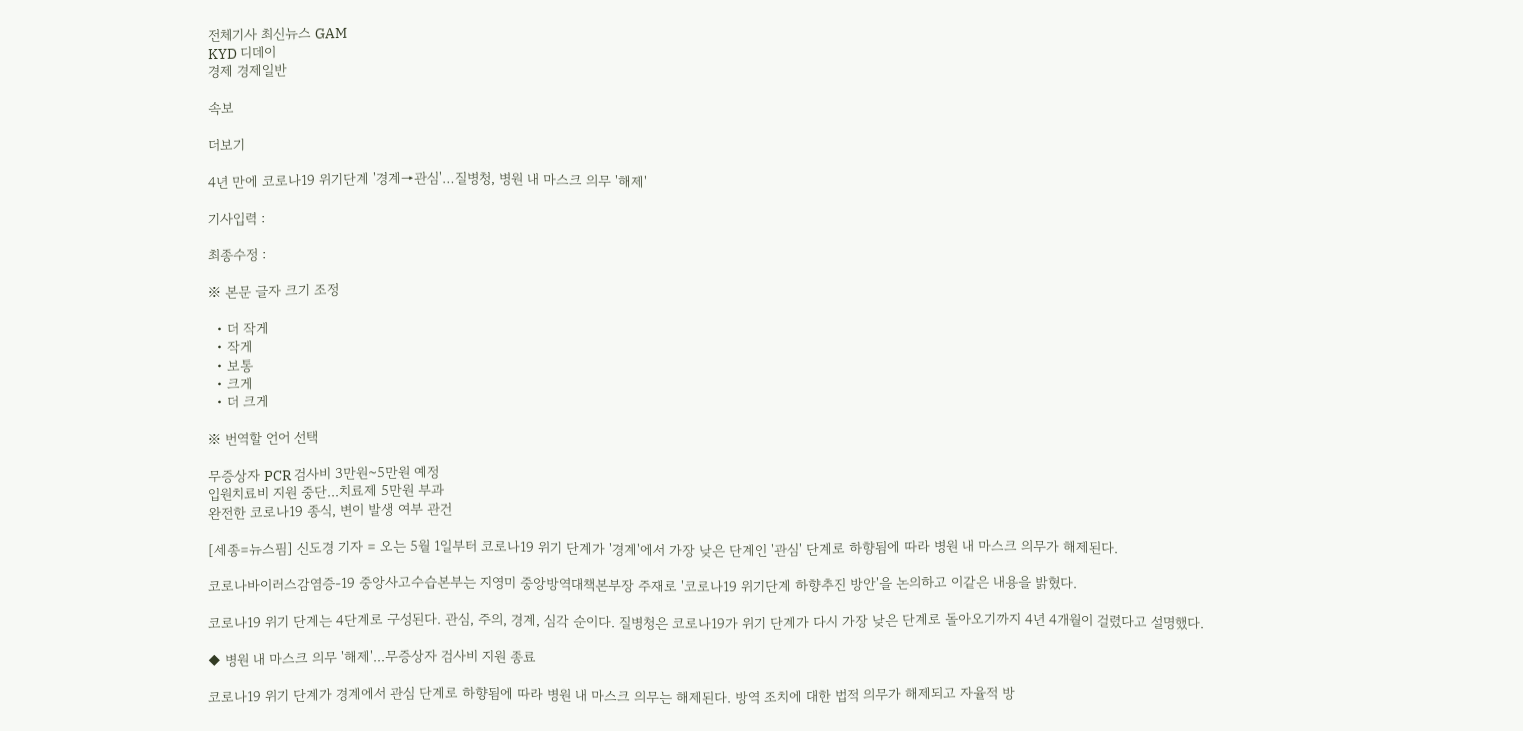전체기사 최신뉴스 GAM
KYD 디데이
경제 경제일반

속보

더보기

4년 만에 코로나19 위기단계 '경계→관심'…질병청, 병원 내 마스크 의무 '해제'

기사입력 :

최종수정 :

※ 본문 글자 크기 조정

  • 더 작게
  • 작게
  • 보통
  • 크게
  • 더 크게

※ 번역할 언어 선택

무증상자 PCR 검사비 3만원~5만원 예정
입원치료비 지원 중단...치료제 5만원 부과
완전한 코로나19 종식, 변이 발생 여부 관건

[세종=뉴스핌] 신도경 기자 = 오는 5월 1일부터 코로나19 위기 단계가 '경계'에서 가장 낮은 단계인 '관심' 단계로 하향됨에 따라 병원 내 마스크 의무가 해제된다.

코로나바이러스감염증-19 중앙사고수습본부는 지영미 중앙방역대책본부장 주재로 '코로나19 위기단계 하향추진 방안'을 논의하고 이같은 내용을 밝혔다.

코로나19 위기 단계는 4단계로 구성된다. 관심, 주의, 경계, 심각 순이다. 질병청은 코로나19가 위기 단계가 다시 가장 낮은 단계로 돌아오기까지 4년 4개월이 걸렸다고 설명했다.

◆ 병원 내 마스크 의무 '해제'...무증상자 검사비 지원 종료

코로나19 위기 단계가 경계에서 관심 단계로 하향됨에 따라 병원 내 마스크 의무는 해제된다. 방역 조치에 대한 법적 의무가 해제되고 자율적 방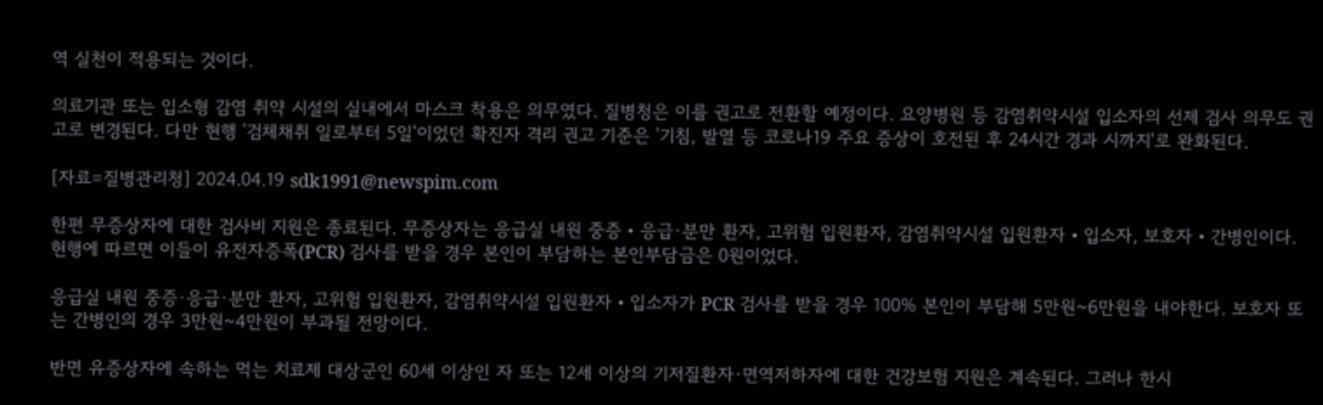역 실천이 적용되는 것이다.

의료기관 또는 입소형 감염 취약 시설의 실내에서 마스크 착용은 의무였다. 질병청은 이를 권고로 전환할 예정이다. 요양병원 등 감염취약시설 입소자의 선제 검사 의무도 권고로 변경된다. 다만 현행 '검체채취 일로부터 5일'이었던 확진자 격리 권고 기준은 '기침, 발열 등 코로나19 주요 증상이 호전된 후 24시간 경과 시까지'로 완화된다.

[자료=질병관리청] 2024.04.19 sdk1991@newspim.com

한편 무증상자에 대한 검사비 지원은 종료된다. 무증상자는 응급실 내원 중증‧응급·분만 환자, 고위험 입원환자, 감염취약시설 입원환자‧입소자, 보호자‧간병인이다. 현행에 따르면 이들이 유전자증폭(PCR) 검사를 받을 경우 본인이 부담하는 본인부담금은 0원이었다.

응급실 내원 중증·응급·분만 환자, 고위험 입원환자, 감염취약시설 입원환자‧입소자가 PCR 검사를 받을 경우 100% 본인이 부담해 5만원~6만원을 내야한다. 보호자 또는 간병인의 경우 3만원~4만원이 부과될 전망이다.

반면 유증상자에 속하는 먹는 치료제 대상군인 60세 이상인 자 또는 12세 이상의 기저질환자·면역저하자에 대한 건강보험 지원은 계속된다. 그러나 한시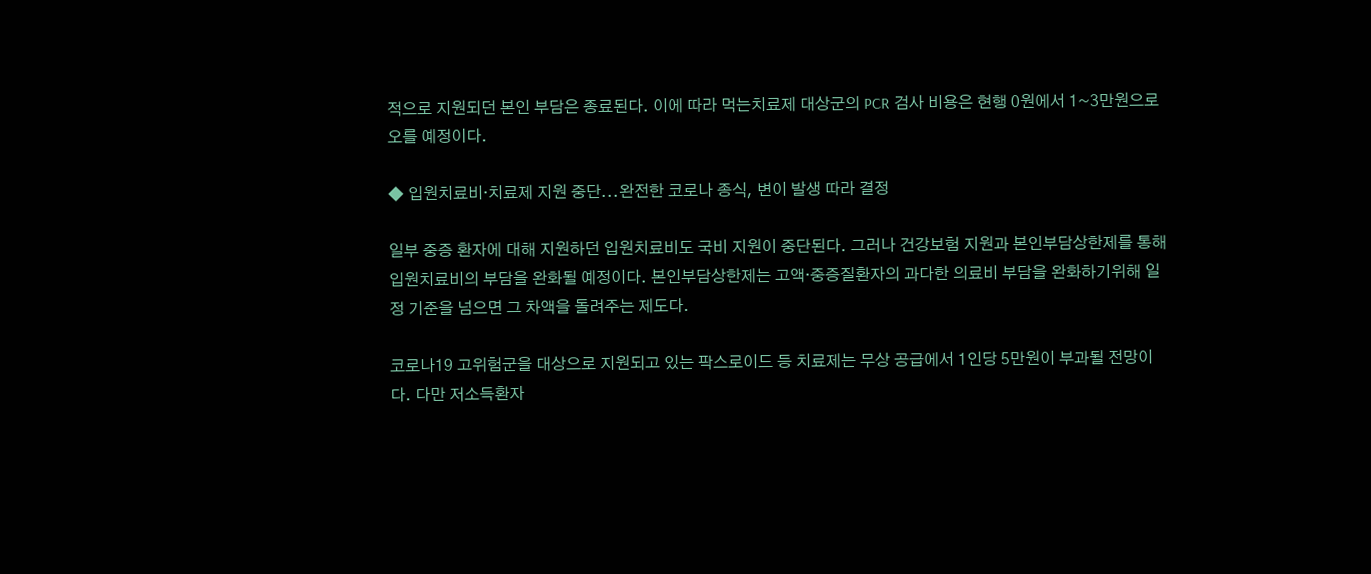적으로 지원되던 본인 부담은 종료된다. 이에 따라 먹는치료제 대상군의 PCR 검사 비용은 현행 0원에서 1~3만원으로 오를 예정이다.

◆ 입원치료비‧치료제 지원 중단...완전한 코로나 종식, 변이 발생 따라 결정

일부 중증 환자에 대해 지원하던 입원치료비도 국비 지원이 중단된다. 그러나 건강보험 지원과 본인부담상한제를 통해 입원치료비의 부담을 완화될 예정이다. 본인부담상한제는 고액·중증질환자의 과다한 의료비 부담을 완화하기위해 일정 기준을 넘으면 그 차액을 돌려주는 제도다.

코로나19 고위험군을 대상으로 지원되고 있는 팍스로이드 등 치료제는 무상 공급에서 1인당 5만원이 부과될 전망이다. 다만 저소득환자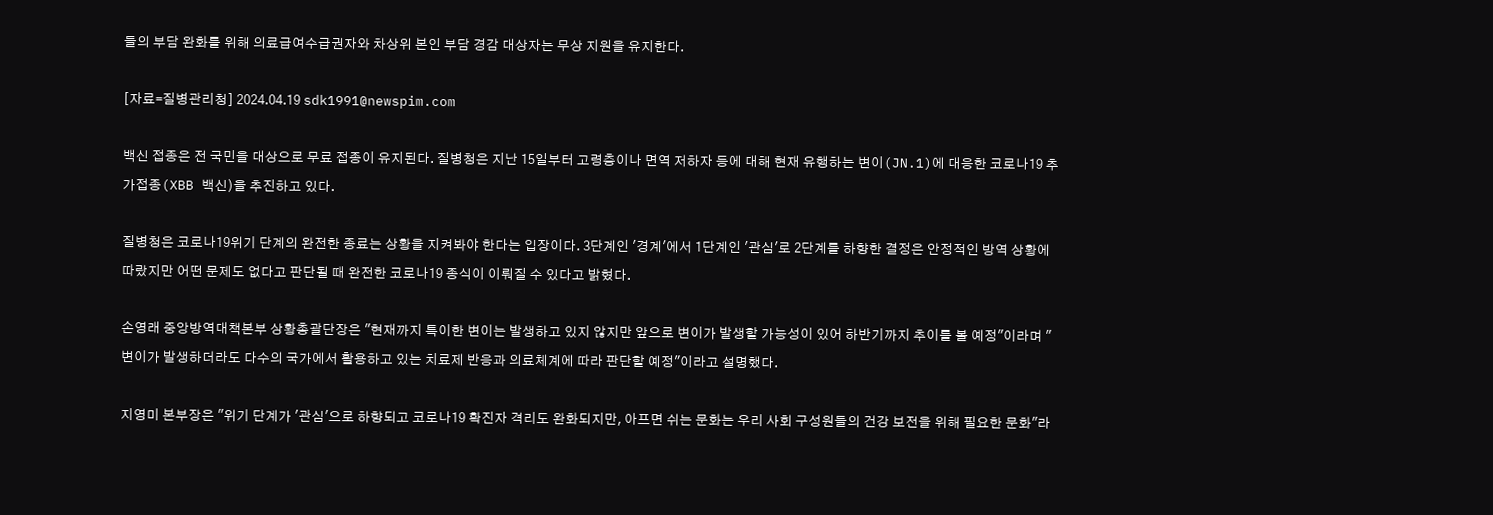들의 부담 완화를 위해 의료급여수급권자와 차상위 본인 부담 경감 대상자는 무상 지원을 유지한다.

[자료=질병관리청] 2024.04.19 sdk1991@newspim.com

백신 접종은 전 국민을 대상으로 무료 접종이 유지된다. 질병청은 지난 15일부터 고령층이나 면역 저하자 등에 대해 현재 유행하는 변이(JN.1)에 대응한 코로나19 추가접종(XBB 백신)을 추진하고 있다.

질병청은 코로나19위기 단계의 완전한 종료는 상황을 지켜봐야 한다는 입장이다. 3단계인 '경계'에서 1단계인 '관심'로 2단계를 하향한 결정은 안정적인 방역 상황에 따랐지만 어떤 문제도 없다고 판단될 때 완전한 코로나19 종식이 이뤄질 수 있다고 밝혔다.

손영래 중앙방역대책본부 상황총괄단장은 "현재까지 특이한 변이는 발생하고 있지 않지만 앞으로 변이가 발생할 가능성이 있어 하반기까지 추이를 볼 예정"이라며 "변이가 발생하더라도 다수의 국가에서 활용하고 있는 치료제 반응과 의료체계에 따라 판단할 예정"이라고 설명했다.

지영미 본부장은 "위기 단계가 '관심'으로 하향되고 코로나19 확진자 격리도 완화되지만, 아프면 쉬는 문화는 우리 사회 구성원들의 건강 보전을 위해 필요한 문화"라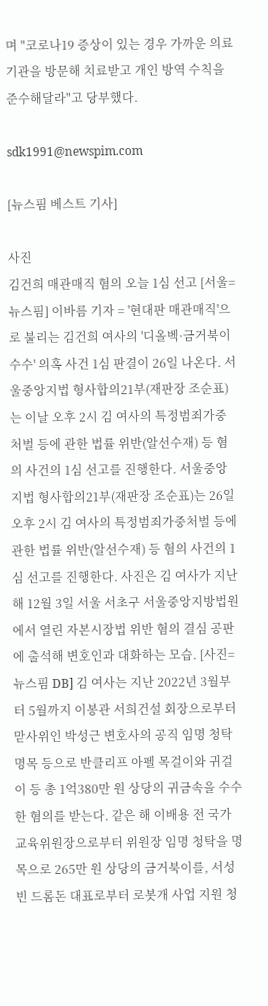며 "코로나19 증상이 있는 경우 가까운 의료기관을 방문해 치료받고 개인 방역 수칙을 준수해달라"고 당부했다.

sdk1991@newspim.com

[뉴스핌 베스트 기사]

사진
김건희 매관매직 혐의 오늘 1심 선고 [서울=뉴스핌] 이바름 기자 = '현대판 매관매직'으로 불리는 김건희 여사의 '디올벡·금거북이 수수' 의혹 사건 1심 판결이 26일 나온다. 서울중앙지법 형사합의21부(재판장 조순표)는 이날 오후 2시 김 여사의 특정범죄가중처벌 등에 관한 법률 위반(알선수재) 등 혐의 사건의 1심 선고를 진행한다. 서울중앙지법 형사합의21부(재판장 조순표)는 26일 오후 2시 김 여사의 특정범죄가중처벌 등에 관한 법률 위반(알선수재) 등 혐의 사건의 1심 선고를 진행한다. 사진은 김 여사가 지난해 12월 3일 서울 서초구 서울중앙지방법원에서 열린 자본시장법 위반 혐의 결심 공판에 출석해 변호인과 대화하는 모습. [사진=뉴스핌 DB] 김 여사는 지난 2022년 3월부터 5월까지 이봉관 서희건설 회장으로부터 맏사위인 박성근 변호사의 공직 임명 청탁 명목 등으로 반클리프 아펠 목걸이와 귀걸이 등 총 1억380만 원 상당의 귀금속을 수수한 혐의를 받는다. 같은 해 이배용 전 국가교육위원장으로부터 위원장 임명 청탁을 명목으로 265만 원 상당의 금거북이를, 서성빈 드롬돈 대표로부터 로봇개 사업 지원 청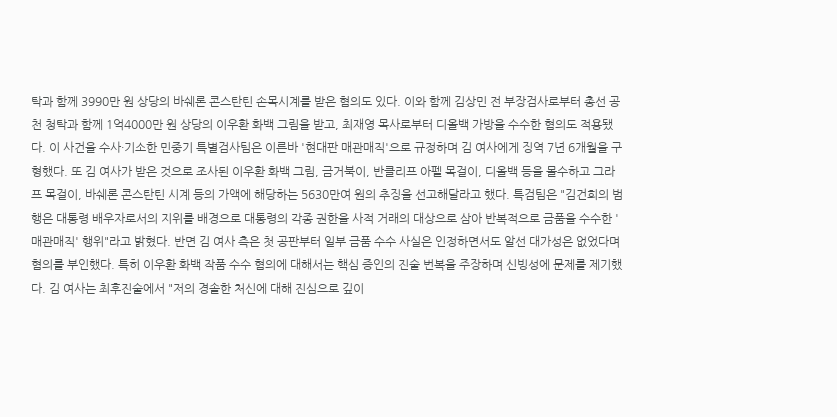탁과 함께 3990만 원 상당의 바쉐론 콘스탄틴 손목시계를 받은 혐의도 있다. 이와 함께 김상민 전 부장검사로부터 총선 공천 청탁과 함께 1억4000만 원 상당의 이우환 화백 그림을 받고, 최재영 목사로부터 디올백 가방을 수수한 혐의도 적용됐다. 이 사건을 수사·기소한 민중기 특별검사팀은 이른바 '현대판 매관매직'으로 규정하며 김 여사에게 징역 7년 6개월을 구형했다. 또 김 여사가 받은 것으로 조사된 이우환 화백 그림, 금거북이, 반클리프 아펠 목걸이, 디올백 등을 몰수하고 그라프 목걸이, 바쉐론 콘스탄틴 시계 등의 가액에 해당하는 5630만여 원의 추징을 선고해달라고 했다. 특검팀은 "김건희의 범행은 대통령 배우자로서의 지위를 배경으로 대통령의 각종 권한을 사적 거래의 대상으로 삼아 반복적으로 금품을 수수한 '매관매직' 행위"라고 밝혔다. 반면 김 여사 측은 첫 공판부터 일부 금품 수수 사실은 인정하면서도 알선 대가성은 없었다며 혐의를 부인했다. 특히 이우환 화백 작품 수수 혐의에 대해서는 핵심 증인의 진술 번복을 주장하며 신빙성에 문제를 제기했다. 김 여사는 최후진술에서 "저의 경솔한 처신에 대해 진심으로 깊이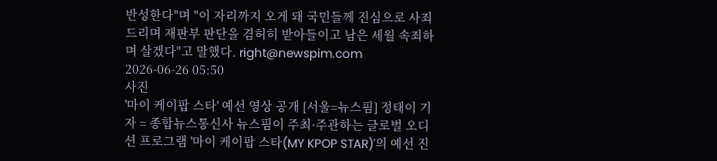반성한다"며 "이 자리까지 오게 돼 국민들께 진심으로 사죄드리며 재판부 판단을 겸허히 받아들이고 남은 세월 속죄하며 살겠다"고 말했다. right@newspim.com 2026-06-26 05:50
사진
'마이 케이팝 스타' 예선 영상 공개 [서울=뉴스핌] 정태이 기자 = 종합뉴스통신사 뉴스핌이 주최·주관하는 글로벌 오디션 프로그램 '마이 케이팝 스타(MY KPOP STAR)'의 예선 진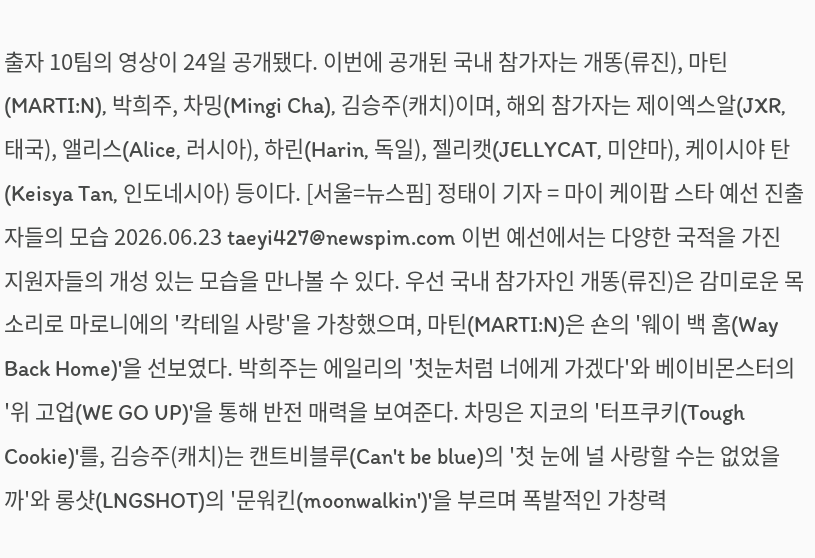출자 10팀의 영상이 24일 공개됐다. 이번에 공개된 국내 참가자는 개똥(류진), 마틴(MARTI:N), 박희주, 차밍(Mingi Cha), 김승주(캐치)이며, 해외 참가자는 제이엑스알(JXR, 태국), 앨리스(Alice, 러시아), 하린(Harin, 독일), 젤리캣(JELLYCAT, 미얀마), 케이시야 탄(Keisya Tan, 인도네시아) 등이다. [서울=뉴스핌] 정태이 기자 = 마이 케이팝 스타 예선 진출자들의 모습 2026.06.23 taeyi427@newspim.com 이번 예선에서는 다양한 국적을 가진 지원자들의 개성 있는 모습을 만나볼 수 있다. 우선 국내 참가자인 개똥(류진)은 감미로운 목소리로 마로니에의 '칵테일 사랑'을 가창했으며, 마틴(MARTI:N)은 숀의 '웨이 백 홈(Way Back Home)'을 선보였다. 박희주는 에일리의 '첫눈처럼 너에게 가겠다'와 베이비몬스터의 '위 고업(WE GO UP)'을 통해 반전 매력을 보여준다. 차밍은 지코의 '터프쿠키(Tough Cookie)'를, 김승주(캐치)는 캔트비블루(Can't be blue)의 '첫 눈에 널 사랑할 수는 없었을까'와 롱샷(LNGSHOT)의 '문워킨(moonwalkin')'을 부르며 폭발적인 가창력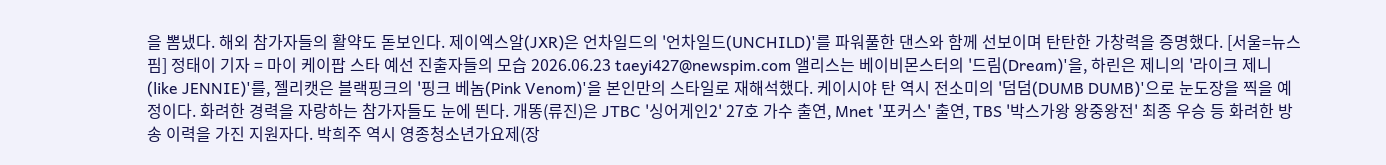을 뽐냈다. 해외 참가자들의 활약도 돋보인다. 제이엑스알(JXR)은 언차일드의 '언차일드(UNCHILD)'를 파워풀한 댄스와 함께 선보이며 탄탄한 가창력을 증명했다. [서울=뉴스핌] 정태이 기자 = 마이 케이팝 스타 예선 진출자들의 모습 2026.06.23 taeyi427@newspim.com 앨리스는 베이비몬스터의 '드림(Dream)'을, 하린은 제니의 '라이크 제니(like JENNIE)'를, 젤리캣은 블랙핑크의 '핑크 베놈(Pink Venom)'을 본인만의 스타일로 재해석했다. 케이시야 탄 역시 전소미의 '덤덤(DUMB DUMB)'으로 눈도장을 찍을 예정이다. 화려한 경력을 자랑하는 참가자들도 눈에 띈다. 개똥(류진)은 JTBC '싱어게인2' 27호 가수 출연, Mnet '포커스' 출연, TBS '박스가왕 왕중왕전' 최종 우승 등 화려한 방송 이력을 가진 지원자다. 박희주 역시 영종청소년가요제(장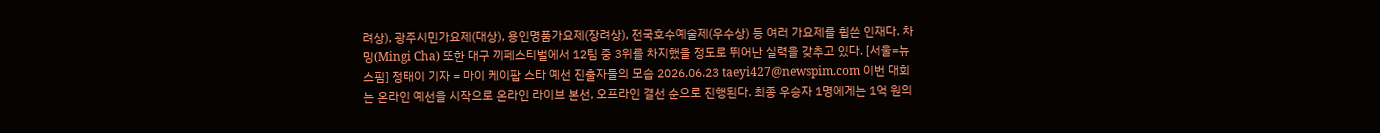려상), 광주시민가요제(대상), 용인명품가요제(장려상), 전국호수예술제(우수상) 등 여러 가요제를 휩쓴 인재다. 차밍(Mingi Cha) 또한 대구 끼페스티벌에서 12팀 중 3위를 차지했을 정도로 뛰어난 실력을 갖추고 있다. [서울=뉴스핌] 정태이 기자 = 마이 케이팝 스타 예선 진출자들의 모습 2026.06.23 taeyi427@newspim.com 이번 대회는 온라인 예선을 시작으로 온라인 라이브 본선, 오프라인 결선 순으로 진행된다. 최종 우승자 1명에게는 1억 원의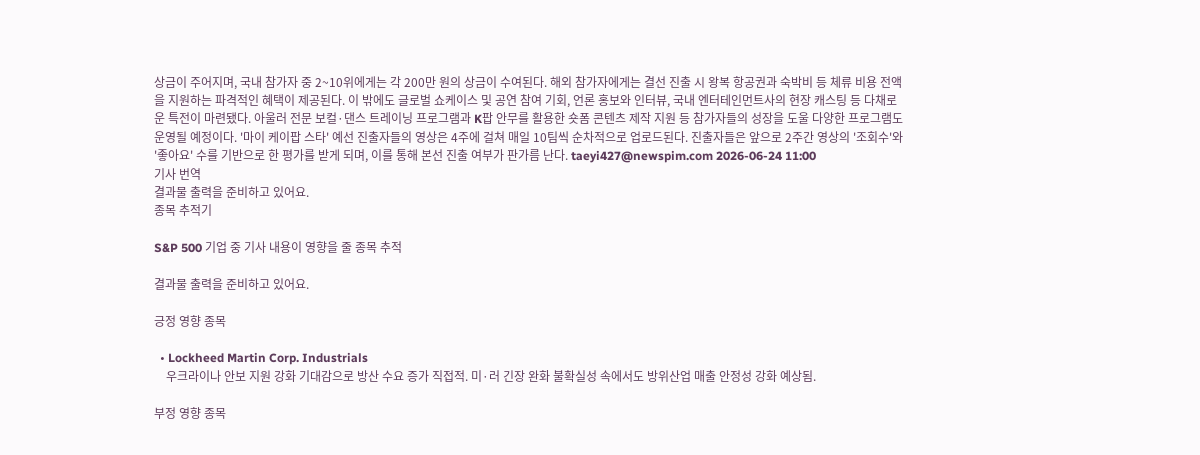상금이 주어지며, 국내 참가자 중 2~10위에게는 각 200만 원의 상금이 수여된다. 해외 참가자에게는 결선 진출 시 왕복 항공권과 숙박비 등 체류 비용 전액을 지원하는 파격적인 혜택이 제공된다. 이 밖에도 글로벌 쇼케이스 및 공연 참여 기회, 언론 홍보와 인터뷰, 국내 엔터테인먼트사의 현장 캐스팅 등 다채로운 특전이 마련됐다. 아울러 전문 보컬·댄스 트레이닝 프로그램과 K팝 안무를 활용한 숏폼 콘텐츠 제작 지원 등 참가자들의 성장을 도울 다양한 프로그램도 운영될 예정이다. '마이 케이팝 스타' 예선 진출자들의 영상은 4주에 걸쳐 매일 10팀씩 순차적으로 업로드된다. 진출자들은 앞으로 2주간 영상의 '조회수'와 '좋아요' 수를 기반으로 한 평가를 받게 되며, 이를 통해 본선 진출 여부가 판가름 난다. taeyi427@newspim.com 2026-06-24 11:00
기사 번역
결과물 출력을 준비하고 있어요.
종목 추적기

S&P 500 기업 중 기사 내용이 영향을 줄 종목 추적

결과물 출력을 준비하고 있어요.

긍정 영향 종목

  • Lockheed Martin Corp. Industrials
    우크라이나 안보 지원 강화 기대감으로 방산 수요 증가 직접적. 미·러 긴장 완화 불확실성 속에서도 방위산업 매출 안정성 강화 예상됨.

부정 영향 종목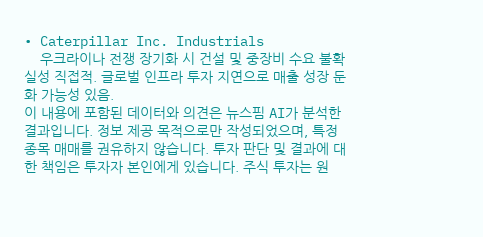• Caterpillar Inc. Industrials
    우크라이나 전쟁 장기화 시 건설 및 중장비 수요 불확실성 직접적. 글로벌 인프라 투자 지연으로 매출 성장 둔화 가능성 있음.
이 내용에 포함된 데이터와 의견은 뉴스핌 AI가 분석한 결과입니다. 정보 제공 목적으로만 작성되었으며, 특정 종목 매매를 권유하지 않습니다. 투자 판단 및 결과에 대한 책임은 투자자 본인에게 있습니다. 주식 투자는 원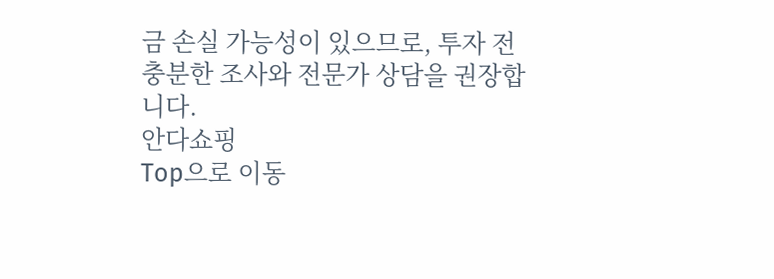금 손실 가능성이 있으므로, 투자 전 충분한 조사와 전문가 상담을 권장합니다.
안다쇼핑
Top으로 이동